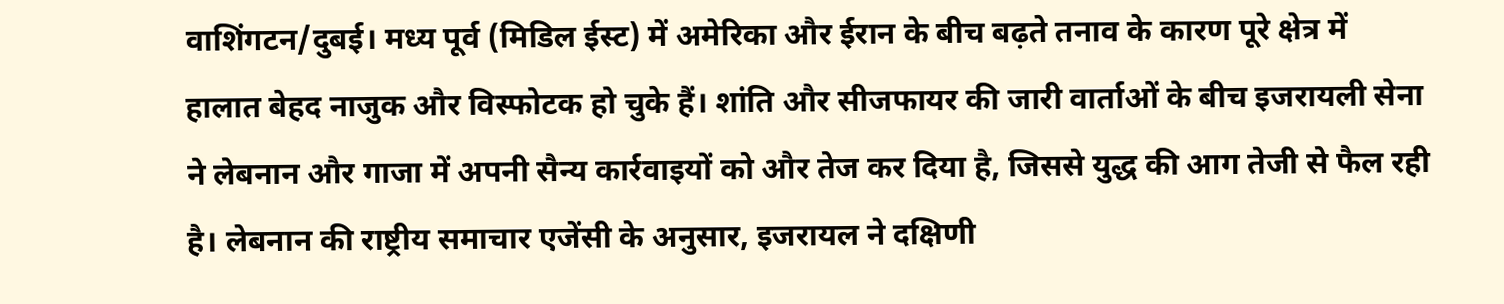वाशिंगटन/दुबई। मध्य पूर्व (मिडिल ईस्ट) में अमेरिका और ईरान के बीच बढ़ते तनाव के कारण पूरे क्षेत्र में हालात बेहद नाजुक और विस्फोटक हो चुके हैं। शांति और सीजफायर की जारी वार्ताओं के बीच इजरायली सेना ने लेबनान और गाजा में अपनी सैन्य कार्रवाइयों को और तेज कर दिया है, जिससे युद्ध की आग तेजी से फैल रही है। लेबनान की राष्ट्रीय समाचार एजेंसी के अनुसार, इजरायल ने दक्षिणी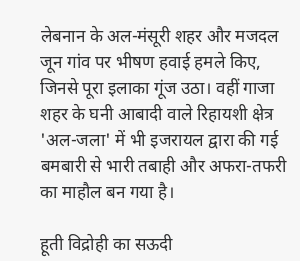लेबनान के अल-मंसूरी शहर और मजदल जून गांव पर भीषण हवाई हमले किए, जिनसे पूरा इलाका गूंज उठा। वहीं गाजा शहर के घनी आबादी वाले रिहायशी क्षेत्र 'अल-जला' में भी इजरायल द्वारा की गई बमबारी से भारी तबाही और अफरा-तफरी का माहौल बन गया है।

हूती विद्रोही का सऊदी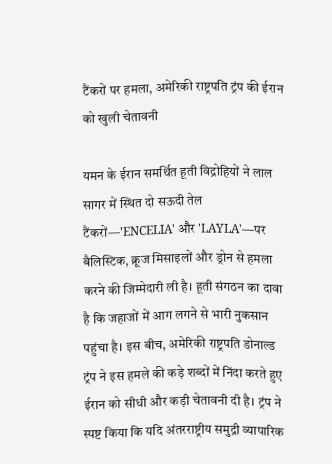टैंकरों पर हमला, अमेरिकी राष्ट्रपति ट्रंप की ईरान को खुली चेतावनी

यमन के ईरान समर्थित हूती विद्रोहियों ने लाल सागर में स्थित दो सऊदी तेल टैंकरों—'ENCELIA' और 'LAYLA'—पर बैलिस्टिक, क्रूज मिसाइलों और ड्रोन से हमला करने की जिम्मेदारी ली है। हूती संगठन का दावा है कि जहाजों में आग लगने से भारी नुकसान पहुंचा है। इस बीच, अमेरिकी राष्ट्रपति डोनाल्ड ट्रंप ने इस हमले की कड़े शब्दों में निंदा करते हुए ईरान को सीधी और कड़ी चेतावनी दी है। ट्रंप ने स्पष्ट किया कि यदि अंतरराष्ट्रीय समुद्री व्यापारिक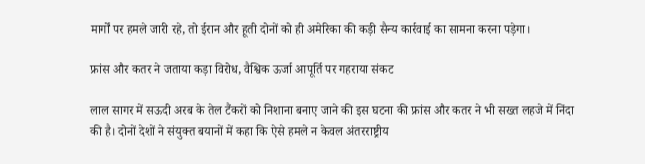मार्गों पर हमले जारी रहे, तो ईरान और हूती दोनों को ही अमेरिका की कड़ी सैन्य कार्रवाई का सामना करना पड़ेगा।

फ्रांस और कतर ने जताया कड़ा विरोध, वैश्विक ऊर्जा आपूर्ति पर गहराया संकट

लाल सागर में सऊदी अरब के तेल टैंकरों को निशाना बनाए जाने की इस घटना की फ्रांस और कतर ने भी सख्त लहजे में निंदा की है। दोनों देशों ने संयुक्त बयानों में कहा कि ऐसे हमले न केवल अंतरराष्ट्रीय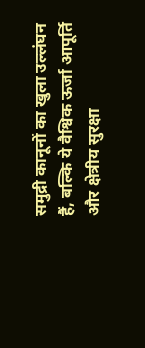समुद्री कानूनों का खुला उल्लंघन हैं, बल्कि ये वैश्विक ऊर्जा आपूर्ति और क्षेत्रीय सुरक्षा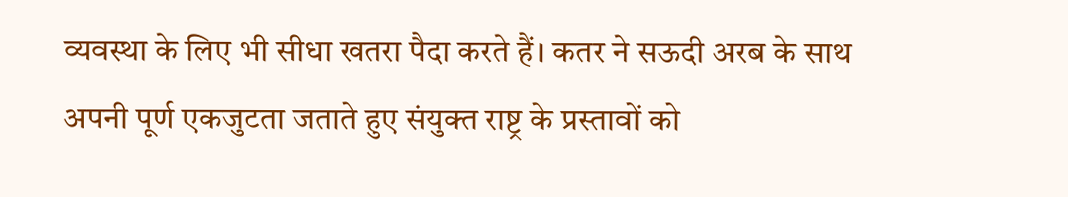व्यवस्था के लिए भी सीधा खतरा पैदा करते हैं। कतर ने सऊदी अरब के साथ अपनी पूर्ण एकजुटता जताते हुए संयुक्त राष्ट्र के प्रस्तावों को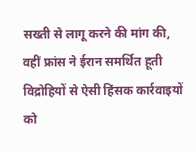सख्ती से लागू करने की मांग की, वहीं फ्रांस ने ईरान समर्थित हूती विद्रोहियों से ऐसी हिंसक कार्रवाइयों को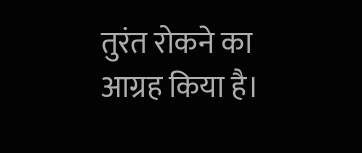तुरंत रोकने का आग्रह किया है।